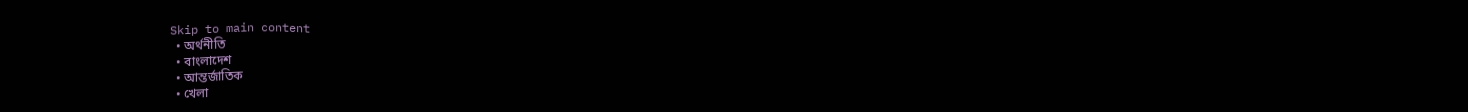Skip to main content
  • অর্থনীতি
  • বাংলাদেশ
  • আন্তর্জাতিক
  • খেলা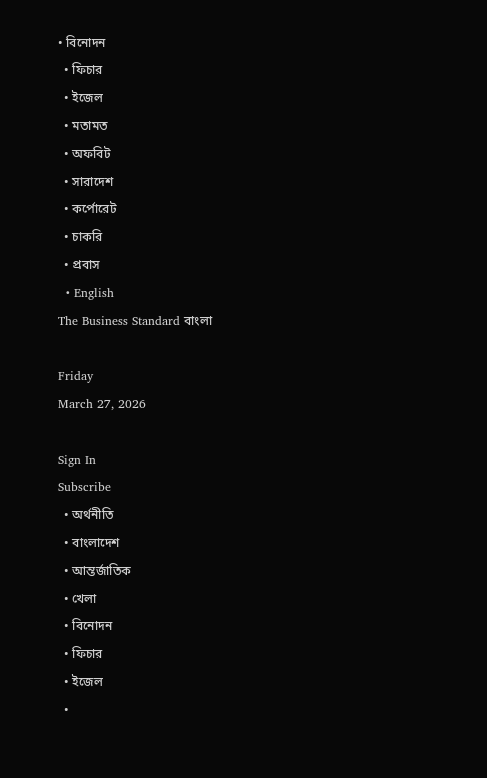• বিনোদন
  • ফিচার
  • ইজেল
  • মতামত
  • অফবিট
  • সারাদেশ
  • কর্পোরেট
  • চাকরি
  • প্রবাস
  • English
The Business Standard বাংলা

Friday
March 27, 2026

Sign In
Subscribe
  • অর্থনীতি
  • বাংলাদেশ
  • আন্তর্জাতিক
  • খেলা
  • বিনোদন
  • ফিচার
  • ইজেল
  •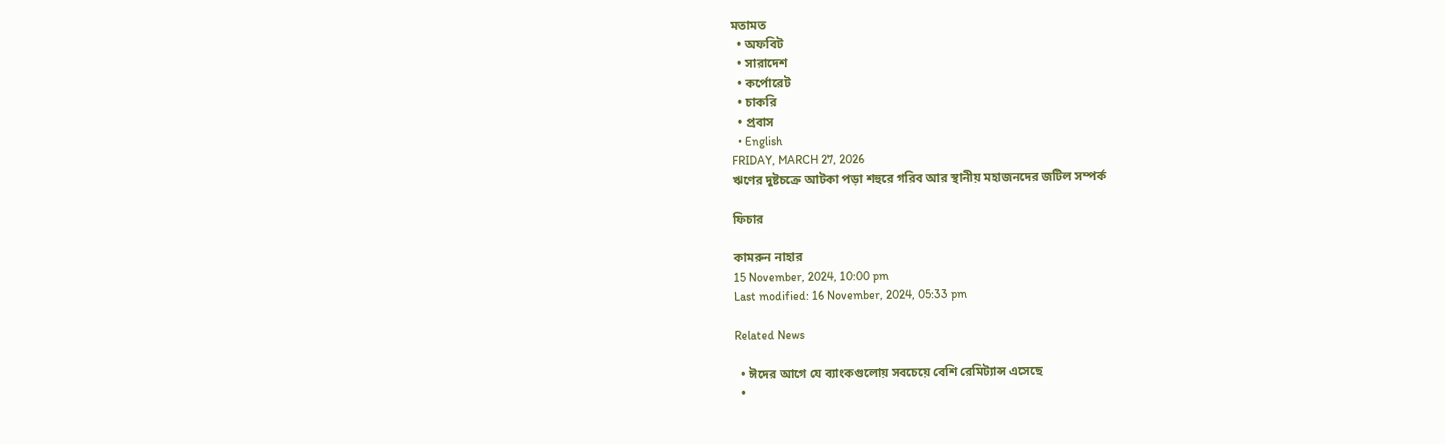মতামত
  • অফবিট
  • সারাদেশ
  • কর্পোরেট
  • চাকরি
  • প্রবাস
  • English
FRIDAY, MARCH 27, 2026
ঋণের দুষ্টচক্রে আটকা পড়া শহুরে গরিব আর স্থানীয় মহাজনদের জটিল সম্পর্ক

ফিচার

কামরুন নাহার
15 November, 2024, 10:00 pm
Last modified: 16 November, 2024, 05:33 pm

Related News

  • ঈদের আগে যে ব্যাংকগুলোয় সবচেয়ে বেশি রেমিট্যান্স এসেছে
  •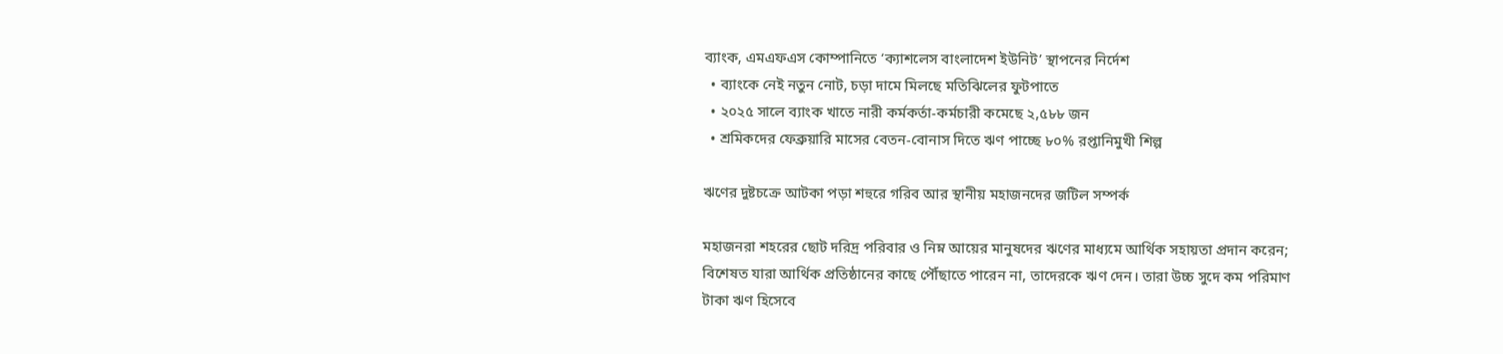ব্যাংক, এমএফএস কোম্পানিতে ‘ক্যাশলেস বাংলাদেশ ইউনিট’ স্থাপনের নির্দেশ
  • ব্যাংকে নেই নতুন নোট, চড়া দামে মিলছে মতিঝিলের ফুটপাতে
  • ২০২৫ সালে ব্যাংক খাতে নারী কর্মকর্তা-কর্মচারী কমেছে ২,৫৮৮ জন
  • শ্রমিকদের ফেব্রুয়ারি মাসের বেতন-বোনাস দিতে ঋণ পাচ্ছে ৮০% রপ্তানিমুখী শিল্প

ঋণের দুষ্টচক্রে আটকা পড়া শহুরে গরিব আর স্থানীয় মহাজনদের জটিল সম্পর্ক

মহাজনরা শহরের ছোট দরিদ্র পরিবার ও নিম্ন আয়ের মানুষদের ঋণের মাধ্যমে আর্থিক সহায়তা প্রদান করেন; বিশেষত যারা আর্থিক প্রতিষ্ঠানের কাছে পৌঁছাতে পারেন না, তাদেরকে ঋণ দেন। তারা উচ্চ সুদে কম পরিমাণ টাকা ঋণ হিসেবে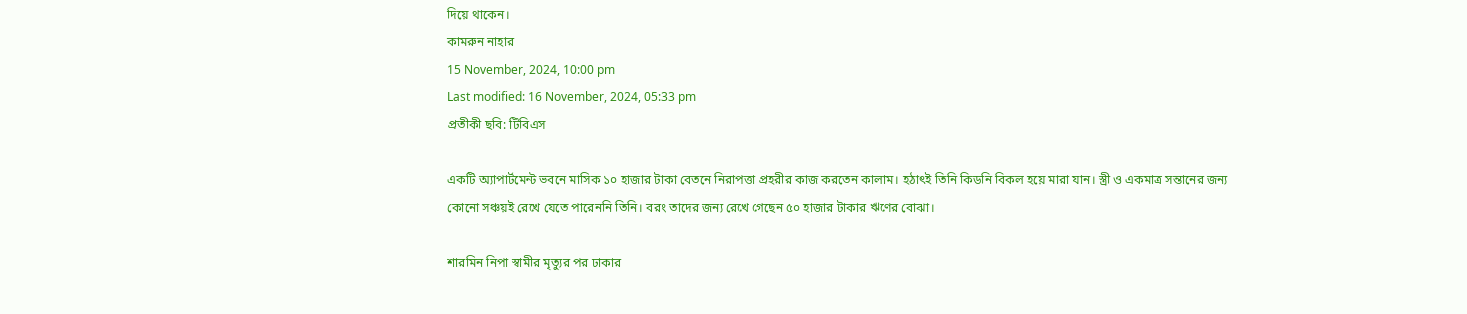দিয়ে থাকেন।
কামরুন নাহার
15 November, 2024, 10:00 pm
Last modified: 16 November, 2024, 05:33 pm
প্রতীকী ছবি: টিবিএস

একটি অ্যাপার্টমেন্ট ভবনে মাসিক ১০ হাজার টাকা বেতনে নিরাপত্তা প্রহরীর কাজ করতেন কালাম। হঠাৎই তিনি কিডনি বিকল হয়ে মারা যান। স্ত্রী ও একমাত্র সন্তানের জন্য কোনো সঞ্চয়ই রেখে যেতে পারেননি তিনি। বরং তাদের জন্য রেখে গেছেন ৫০ হাজার টাকার ঋণের বোঝা।

শারমিন নিপা স্বামীর মৃত্যুর পর ঢাকার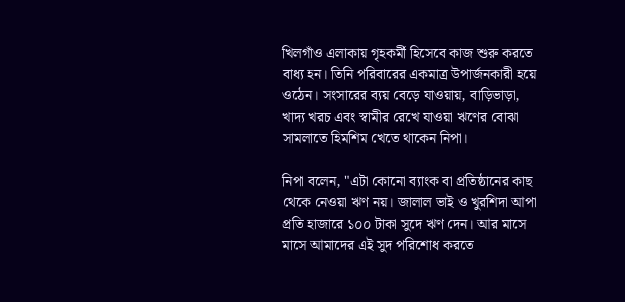খিলগাঁও এলাকায় গৃহকর্মী হিসেবে কাজ শুরু করতে বাধ্য হন। তিনি পরিবারের একমাত্র উপার্জনকারী হয়ে ওঠেন। সংসারের ব্যয় বেড়ে যাওয়ায়, বাড়িভাড়া, খাদ্য খরচ এবং স্বামীর রেখে যাওয়া ঋণের বোঝা সামলাতে হিমশিম খেতে থাকেন নিপা।

নিপা বলেন, "এটা কোনো ব্যাংক বা প্রতিষ্ঠানের কাছ থেকে নেওয়া ঋণ নয়। জালাল ভাই ও খুরশিদা আপা প্রতি হাজারে ১০০ টাকা সুদে ঋণ দেন। আর মাসে মাসে আমাদের এই সুদ পরিশোধ করতে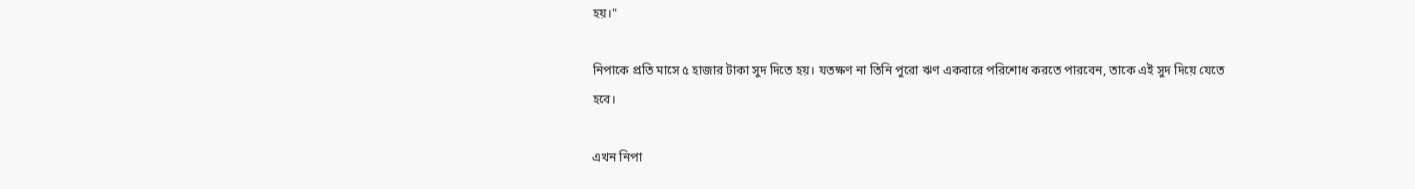হয়।"

নিপাকে প্রতি মাসে ৫ হাজার টাকা সুদ দিতে হয়। যতক্ষণ না তিনি পুরো ঋণ একবারে পরিশোধ করতে পারবেন, তাকে এই সুদ দিয়ে যেতে হবে।

এখন নিপা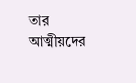তার আত্মীয়দের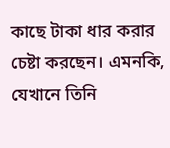কাছে টাকা ধার করার চেষ্টা করছেন। এমনকি, যেখানে তিনি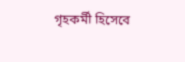গৃহকর্মী হিসেবে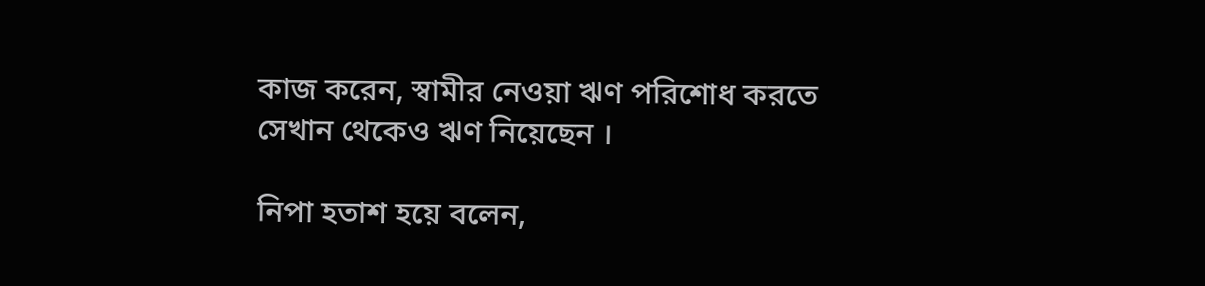কাজ করেন, স্বামীর নেওয়া ঋণ পরিশোধ করতে সেখান থেকেও ঋণ নিয়েছেন ।

নিপা হতাশ হয়ে বলেন,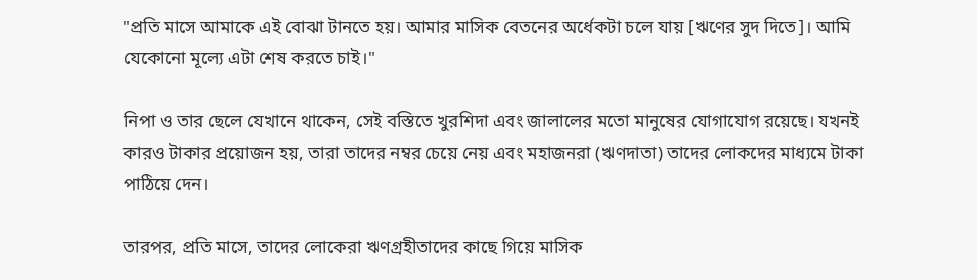"প্রতি মাসে আমাকে এই বোঝা টানতে হয়। আমার মাসিক বেতনের অর্ধেকটা চলে যায় [ঋণের সুদ দিতে]। আমি যেকোনো মূল্যে এটা শেষ করতে চাই।"

নিপা ও তার ছেলে যেখানে থাকেন, সেই বস্তিতে খুরশিদা এবং জালালের মতো মানুষের যোগাযোগ রয়েছে। যখনই কারও টাকার প্রয়োজন হয়, তারা তাদের নম্বর চেয়ে নেয় এবং মহাজনরা (ঋণদাতা) তাদের লোকদের মাধ্যমে টাকা পাঠিয়ে দেন।

তারপর, প্রতি মাসে, তাদের লোকেরা ঋণগ্রহীতাদের কাছে গিয়ে মাসিক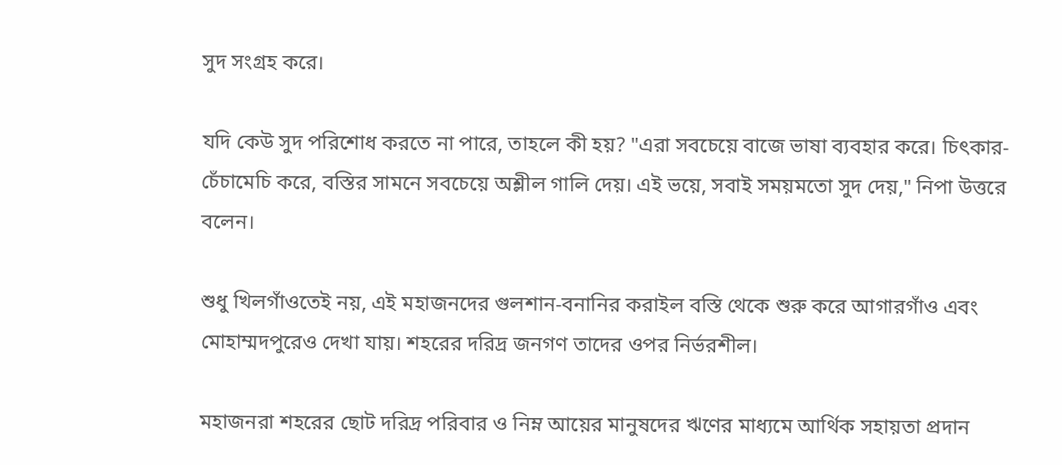সুদ সংগ্রহ করে।

যদি কেউ সুদ পরিশোধ করতে না পারে, তাহলে কী হয়? "এরা সবচেয়ে বাজে ভাষা ব্যবহার করে। চিৎকার-চেঁচামেচি করে, বস্তির সামনে সবচেয়ে অশ্লীল গালি দেয়। এই ভয়ে, সবাই সময়মতো সুদ দেয়," নিপা উত্তরে বলেন।

শুধু খিলগাঁওতেই নয়, এই মহাজনদের গুলশান-বনানির করাইল বস্তি থেকে শুরু করে আগারগাঁও এবং মোহাম্মদপুরেও দেখা যায়। শহরের দরিদ্র জনগণ তাদের ওপর নির্ভরশীল।

মহাজনরা শহরের ছোট দরিদ্র পরিবার ও নিম্ন আয়ের মানুষদের ঋণের মাধ্যমে আর্থিক সহায়তা প্রদান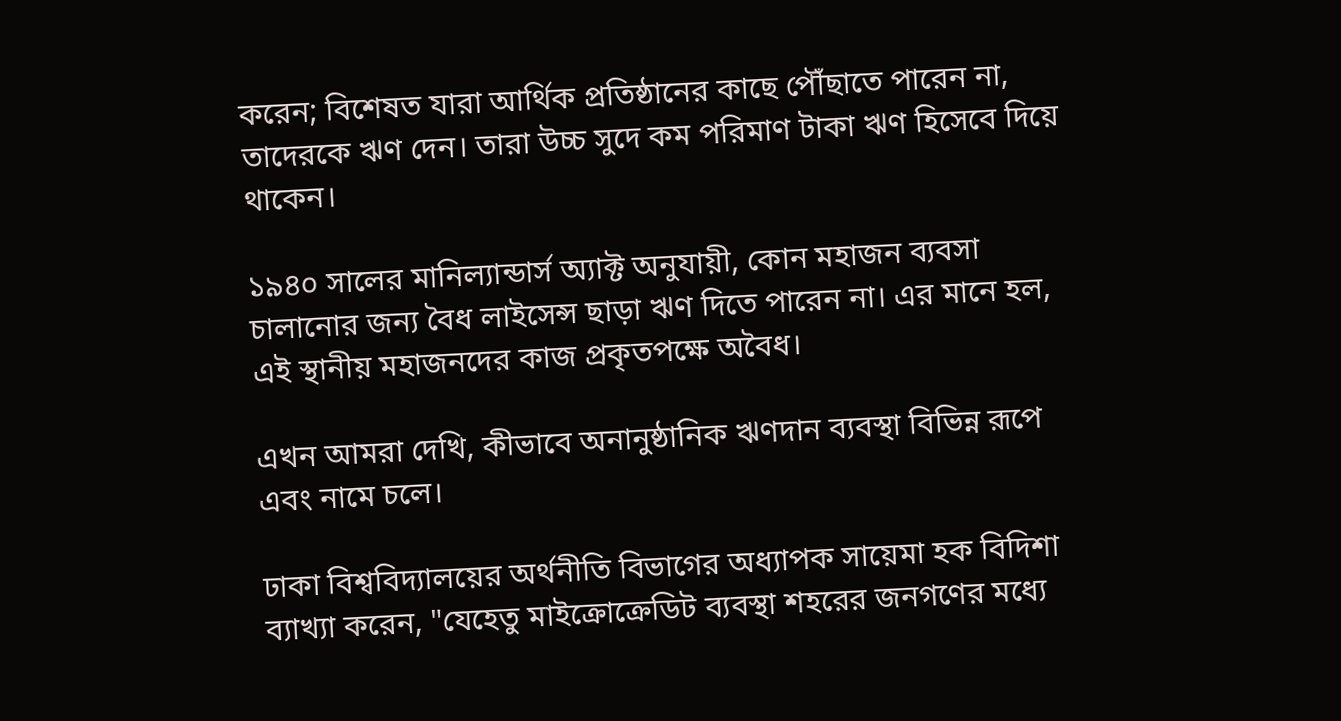করেন; বিশেষত যারা আর্থিক প্রতিষ্ঠানের কাছে পৌঁছাতে পারেন না, তাদেরকে ঋণ দেন। তারা উচ্চ সুদে কম পরিমাণ টাকা ঋণ হিসেবে দিয়ে থাকেন।

১৯৪০ সালের মানিল্যান্ডার্স অ্যাক্ট অনুযায়ী, কোন মহাজন ব্যবসা চালানোর জন্য বৈধ লাইসেন্স ছাড়া ঋণ দিতে পারেন না। এর মানে হল, এই স্থানীয় মহাজনদের কাজ প্রকৃতপক্ষে অবৈধ।

এখন আমরা দেখি, কীভাবে অনানুষ্ঠানিক ঋণদান ব্যবস্থা বিভিন্ন রূপে এবং নামে চলে।

ঢাকা বিশ্ববিদ্যালয়ের অর্থনীতি বিভাগের অধ্যাপক সায়েমা হক বিদিশা ব্যাখ্যা করেন, "যেহেতু মাইক্রোক্রেডিট ব্যবস্থা শহরের জনগণের মধ্যে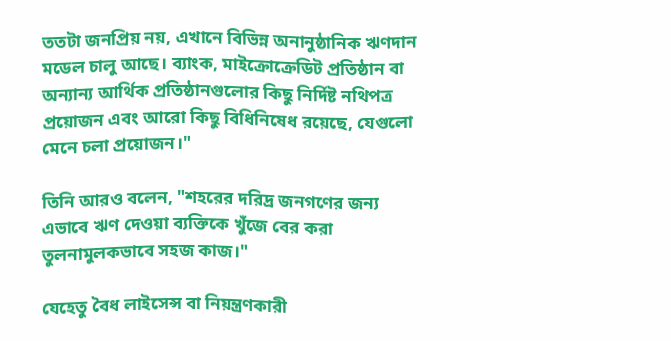ততটা জনপ্রিয় নয়, এখানে বিভিন্ন অনানুষ্ঠানিক ঋণদান মডেল চালু আছে। ব্যাংক, মাইক্রোক্রেডিট প্রতিষ্ঠান বা অন্যান্য আর্থিক প্রতিষ্ঠানগুলোর কিছু নির্দিষ্ট নথিপত্র প্রয়োজন এবং আরো কিছু বিধিনিষেধ রয়েছে, যেগুলো মেনে চলা প্রয়োজন।"

তিনি আরও বলেন, "শহরের দরিদ্র জনগণের জন্য এভাবে ঋণ দেওয়া ব্যক্তিকে খুঁজে বের করা তুলনামুলকভাবে সহজ কাজ।"

যেহেতু বৈধ লাইসেন্স বা নিয়ন্ত্রণকারী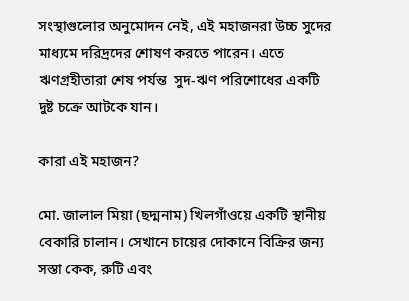সংস্থাগুলোর অনুমোদন নেই, এই মহাজনরা উচ্চ সুদের মাধ্যমে দরিদ্রদের শোষণ করতে পারেন। এতে ঋণগ্রহীতারা শেষ পর্যন্ত  সুদ-ঋণ পরিশোধের একটি দুষ্ট চক্রে আটকে যান।

কারা এই মহাজন?

মো. জালাল মিয়া (ছদ্মনাম) খিলগাঁওয়ে একটি স্থানীয় বেকারি চালান। সেখানে চায়ের দোকানে বিক্রির জন্য সস্তা কেক, রুটি এবং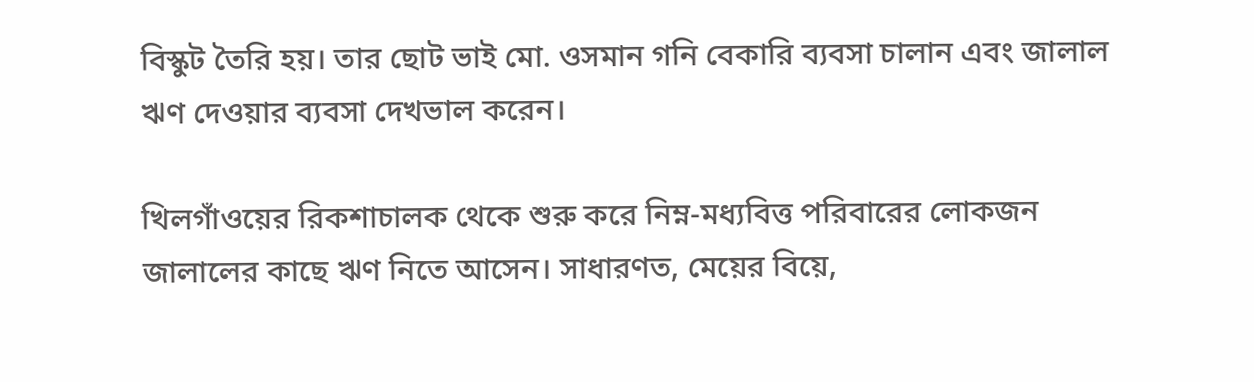বিস্কুট তৈরি হয়। তার ছোট ভাই মো. ওসমান গনি বেকারি ব্যবসা চালান এবং জালাল ঋণ দেওয়ার ব্যবসা দেখভাল করেন।

খিলগাঁওয়ের রিকশাচালক থেকে শুরু করে নিম্ন-মধ্যবিত্ত পরিবারের লোকজন জালালের কাছে ঋণ নিতে আসেন। সাধারণত, মেয়ের বিয়ে,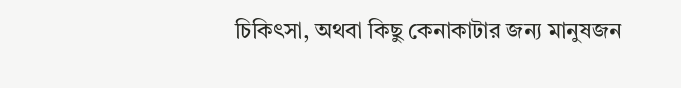চিকিৎসা, অথবা কিছু কেনাকাটার জন্য মানুষজন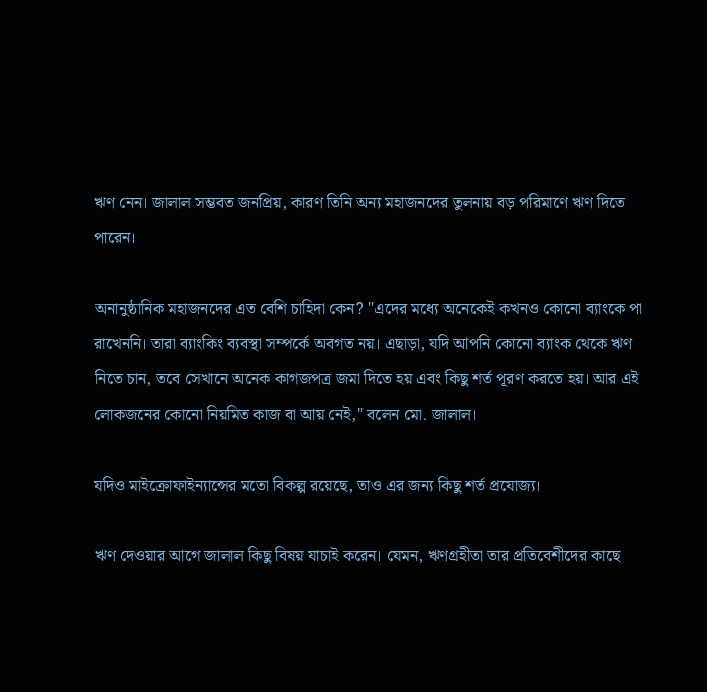ঋণ নেন। জালাল সম্ভবত জনপ্রিয়, কারণ তিনি অন্য মহাজনদের তুলনায় বড় পরিমাণে ঋণ দিতে পারেন।

অনানুষ্ঠানিক মহাজনদের এত বেশি চাহিদা কেন? "এদের মধ্যে অনেকেই কখনও কোনো ব্যাংকে পা রাখেননি। তারা ব্যাংকিং ব্যবস্থা সম্পর্কে অবগত নয়। এছাড়া, যদি আপনি কোনো ব্যাংক থেকে ঋণ নিতে চান, তবে সেখানে অনেক কাগজপত্র জমা দিতে হয় এবং কিছু শর্ত পূরণ করতে হয়। আর এই লোকজনের কোনো নিয়মিত কাজ বা আয় নেই," বলেন মো. জালাল।

যদিও মাইক্রোফাইন্যান্সের মতো বিকল্প রয়েছে, তাও এর জন্য কিছু শর্ত প্রযোজ্য।

ঋণ দেওয়ার আগে জালাল কিছু বিষয় যাচাই করেন। যেমন, ঋণগ্রহীতা তার প্রতিবেশীদের কাছে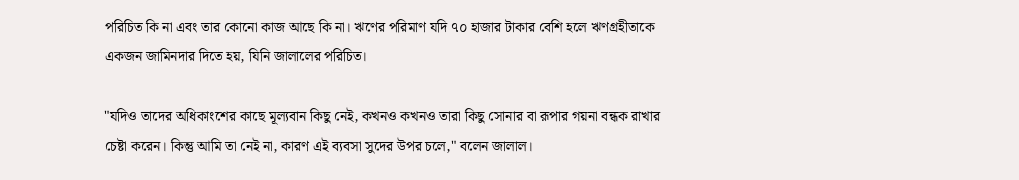পরিচিত কি না এবং তার কোনো কাজ আছে কি না। ঋণের পরিমাণ যদি ৭০ হাজার টাকার বেশি হলে ঋণগ্রহীতাকে একজন জামিনদার দিতে হয়, যিনি জালালের পরিচিত।

"যদিও তাদের অধিকাংশের কাছে মূল্যবান কিছু নেই, কখনও কখনও তারা কিছু সোনার বা রূপার গয়না বন্ধক রাখার চেষ্টা করেন। কিন্তু আমি তা নেই না, কারণ এই ব্যবসা সুদের উপর চলে," বলেন জালাল।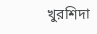খুরশিদা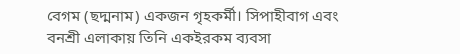বেগম (ছদ্মনাম) একজন গৃহকর্মী। সিপাহীবাগ এবং বনশ্রী এলাকায় তিনি একইরকম ব্যবসা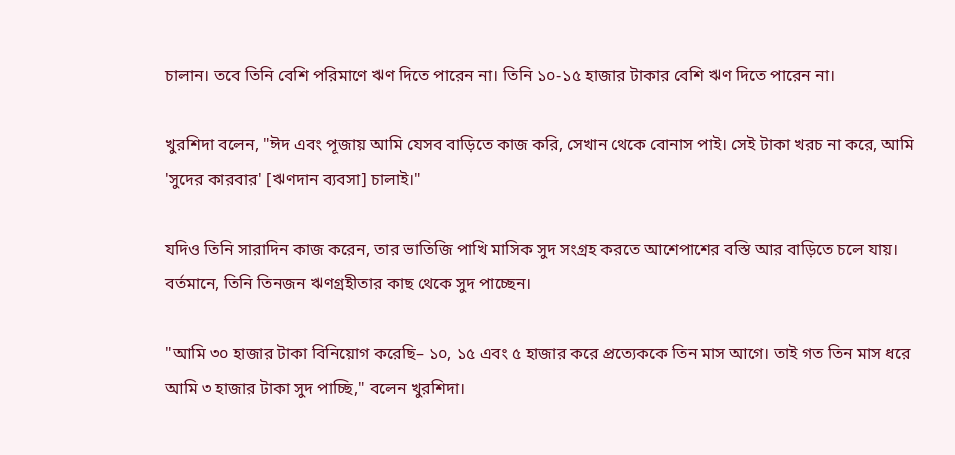চালান। তবে তিনি বেশি পরিমাণে ঋণ দিতে পারেন না। তিনি ১০-১৫ হাজার টাকার বেশি ঋণ দিতে পারেন না।

খুরশিদা বলেন, "ঈদ এবং পূজায় আমি যেসব বাড়িতে কাজ করি, সেখান থেকে বোনাস পাই। সেই টাকা খরচ না করে, আমি 'সুদের কারবার' [ঋণদান ব্যবসা] চালাই।"

যদিও তিনি সারাদিন কাজ করেন, তার ভাতিজি পাখি মাসিক সুদ সংগ্রহ করতে আশেপাশের বস্তি আর বাড়িতে চলে যায়। বর্তমানে, তিনি তিনজন ঋণগ্রহীতার কাছ থেকে সুদ পাচ্ছেন।

"আমি ৩০ হাজার টাকা বিনিয়োগ করেছি– ১০, ১৫ এবং ৫ হাজার করে প্রত্যেককে তিন মাস আগে। তাই গত তিন মাস ধরে আমি ৩ হাজার টাকা সুদ পাচ্ছি," বলেন খুরশিদা।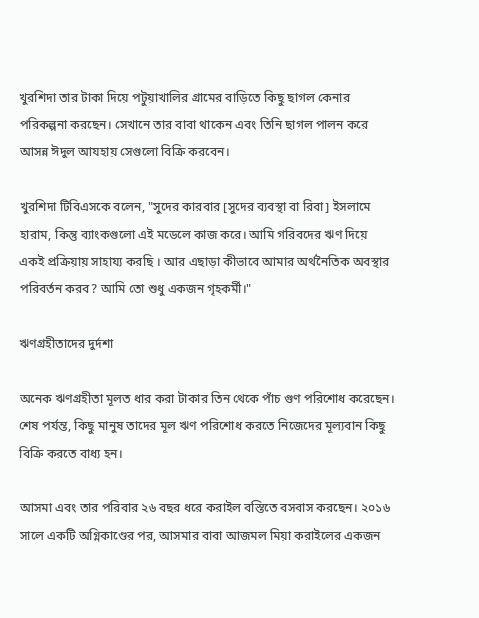খুরশিদা তার টাকা দিয়ে পটুয়াখালির গ্রামের বাড়িতে কিছু ছাগল কেনার পরিকল্পনা করছেন। সেখানে তার বাবা থাকেন এবং তিনি ছাগল পালন করে আসন্ন ঈদুল আযহায় সেগুলো বিক্রি করবেন।

খুরশিদা টিবিএসকে বলেন, "সুদের কারবার [সুদের ব্যবস্থা বা রিবা] ইসলামে হারাম, কিন্তু ব্যাংকগুলো এই মডেলে কাজ করে। আমি গরিবদের ঋণ দিয়ে একই প্রক্রিয়ায় সাহায্য করছি । আর এছাড়া কীভাবে আমার অর্থনৈতিক অবস্থার পরিবর্তন করব? আমি তো শুধু একজন গৃহকর্মী।"

ঋণগ্রহীতাদের দুর্দশা

অনেক ঋণগ্রহীতা মূলত ধার করা টাকার তিন থেকে পাঁচ গুণ পরিশোধ করেছেন। শেষ পর্যন্ত, কিছু মানুষ তাদের মূল ঋণ পরিশোধ করতে নিজেদের মূল্যবান কিছু বিক্রি করতে বাধ্য হন।

আসমা এবং তার পরিবার ২৬ বছর ধরে করাইল বস্তিতে বসবাস করছেন। ২০১৬ সালে একটি অগ্নিকাণ্ডের পর, আসমার বাবা আজমল মিয়া করাইলের একজন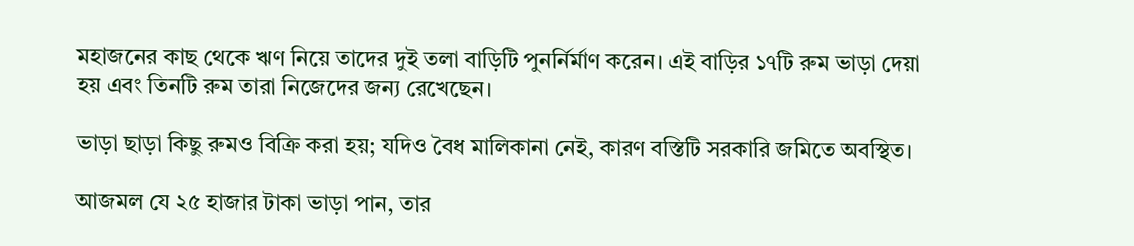মহাজনের কাছ থেকে ঋণ নিয়ে তাদের দুই তলা বাড়িটি পুনর্নির্মাণ করেন। এই বাড়ির ১৭টি রুম ভাড়া দেয়া হয় এবং তিনটি রুম তারা নিজেদের জন্য রেখেছেন।

ভাড়া ছাড়া কিছু রুমও বিক্রি করা হয়; যদিও বৈধ মালিকানা নেই, কারণ বস্তিটি সরকারি জমিতে অবস্থিত।

আজমল যে ২৫ হাজার টাকা ভাড়া পান, তার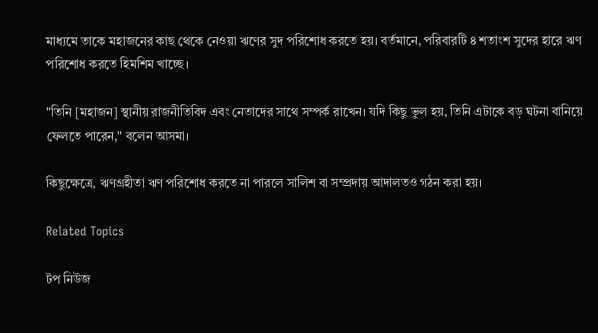মাধ্যমে তাকে মহাজনের কাছ থেকে নেওয়া ঋণের সুদ পরিশোধ করতে হয়। বর্তমানে, পরিবারটি ৪ শতাংশ সুদের হারে ঋণ পরিশোধ করতে হিমশিম খাচ্ছে।

"তিনি [মহাজন] স্থানীয় রাজনীতিবিদ এবং নেতাদের সাথে সম্পর্ক রাখেন। যদি কিছু ভুল হয়, তিনি এটাকে বড় ঘটনা বানিয়ে ফেলতে পারেন," বলেন আসমা।

কিছুক্ষেত্রে, ঋণগ্রহীতা ঋণ পরিশোধ করতে না পারলে সালিশ বা সম্প্রদায় আদালতও গঠন করা হয়।

Related Topics

টপ নিউজ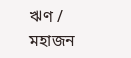ঋণ / মহাজন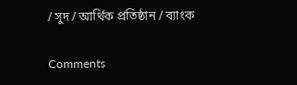/ সুদ / আর্থিক প্রতিষ্ঠান / ব্যাংক

Comments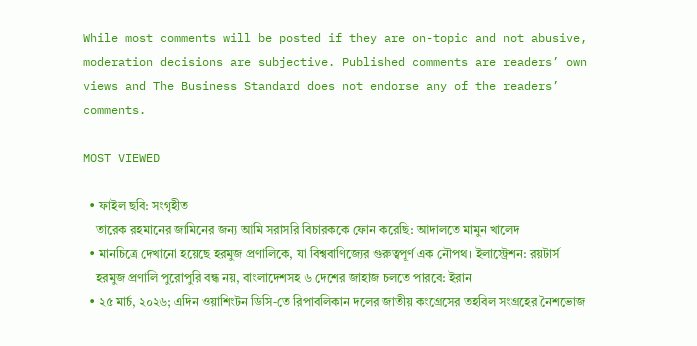While most comments will be posted if they are on-topic and not abusive, moderation decisions are subjective. Published comments are readers’ own views and The Business Standard does not endorse any of the readers’ comments.

MOST VIEWED

  • ফাইল ছবি: সংগৃহীত
    তারেক রহমানের জামিনের জন্য আমি সরাসরি বিচারককে ফোন করেছি: আদালতে মামুন খালেদ
  • মানচিত্রে দেখানো হয়েছে হরমুজ প্রণালিকে, যা বিশ্ববাণিজ্যের গুরুত্বপূর্ণ এক নৌপথ। ইলাস্ট্রেশন: রয়টার্স
    হরমুজ প্রণালি পুরোপুরি বন্ধ নয়, বাংলাদেশসহ ৬ দেশের জাহাজ চলতে পারবে: ইরান
  • ২৫ মার্চ, ২০২৬; এদিন ওয়াশিংটন ডিসি-তে রিপাবলিকান দলের জাতীয় কংগ্রেসের তহবিল সংগ্রহের নৈশভোজ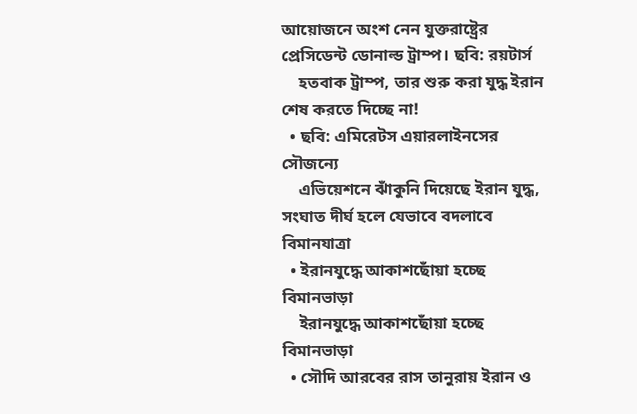আয়োজনে অংশ নেন যুক্তরাষ্ট্রের প্রেসিডেন্ট ডোনাল্ড ট্রাম্প। ছবি: রয়টার্স
    হতবাক ট্রাম্প, তার শুরু করা যুদ্ধ ইরান শেষ করতে দিচ্ছে না!
  • ছবি: এমিরেটস এয়ারলাইনসের সৌজন্যে
    এভিয়েশনে ঝাঁকুনি দিয়েছে ইরান যুদ্ধ, সংঘাত দীর্ঘ হলে যেভাবে বদলাবে বিমানযাত্রা
  • ইরানযুদ্ধে আকাশছোঁয়া হচ্ছে বিমানভাড়া
    ইরানযুদ্ধে আকাশছোঁয়া হচ্ছে বিমানভাড়া
  • সৌদি আরবের রাস তানুরায় ইরান ও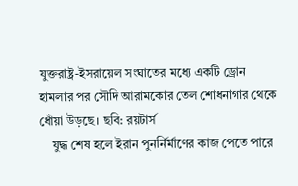যুক্তরাষ্ট্র-ইসরায়েল সংঘাতের মধ্যে একটি ড্রোন হামলার পর সৌদি আরামকোর তেল শোধনাগার থেকে ধোঁয়া উড়ছে। ছবি: রয়টার্স
    যুদ্ধ শেষ হলে ইরান পুনর্নির্মাণের কাজ পেতে পারে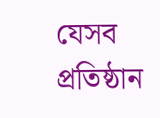যেসব প্রতিষ্ঠান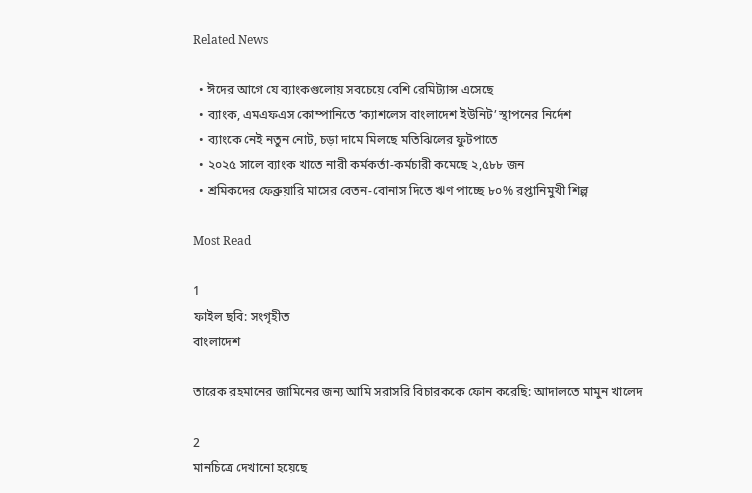Related News

  • ঈদের আগে যে ব্যাংকগুলোয় সবচেয়ে বেশি রেমিট্যান্স এসেছে
  • ব্যাংক, এমএফএস কোম্পানিতে ‘ক্যাশলেস বাংলাদেশ ইউনিট’ স্থাপনের নির্দেশ
  • ব্যাংকে নেই নতুন নোট, চড়া দামে মিলছে মতিঝিলের ফুটপাতে
  • ২০২৫ সালে ব্যাংক খাতে নারী কর্মকর্তা-কর্মচারী কমেছে ২,৫৮৮ জন
  • শ্রমিকদের ফেব্রুয়ারি মাসের বেতন-বোনাস দিতে ঋণ পাচ্ছে ৮০% রপ্তানিমুখী শিল্প

Most Read

1
ফাইল ছবি: সংগৃহীত
বাংলাদেশ

তারেক রহমানের জামিনের জন্য আমি সরাসরি বিচারককে ফোন করেছি: আদালতে মামুন খালেদ

2
মানচিত্রে দেখানো হয়েছে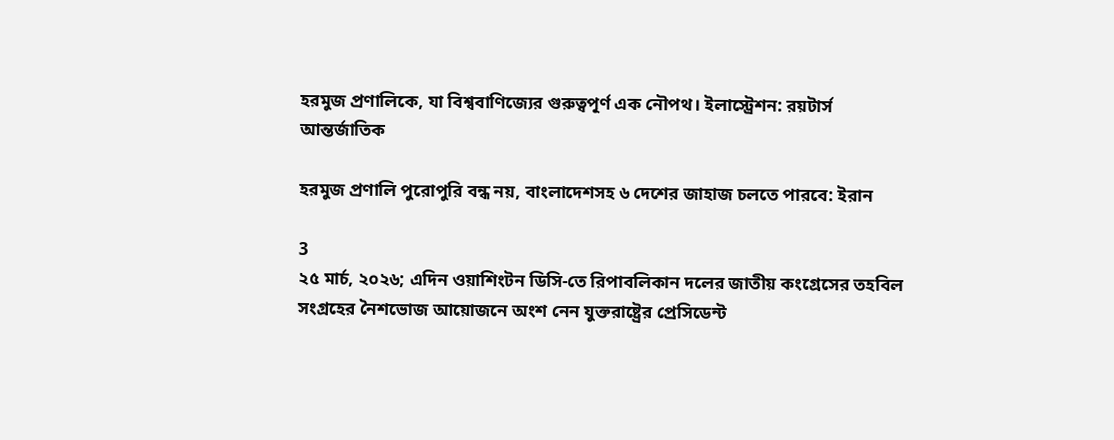হরমুজ প্রণালিকে, যা বিশ্ববাণিজ্যের গুরুত্বপূর্ণ এক নৌপথ। ইলাস্ট্রেশন: রয়টার্স
আন্তর্জাতিক

হরমুজ প্রণালি পুরোপুরি বন্ধ নয়, বাংলাদেশসহ ৬ দেশের জাহাজ চলতে পারবে: ইরান

3
২৫ মার্চ, ২০২৬; এদিন ওয়াশিংটন ডিসি-তে রিপাবলিকান দলের জাতীয় কংগ্রেসের তহবিল সংগ্রহের নৈশভোজ আয়োজনে অংশ নেন যুক্তরাষ্ট্রের প্রেসিডেন্ট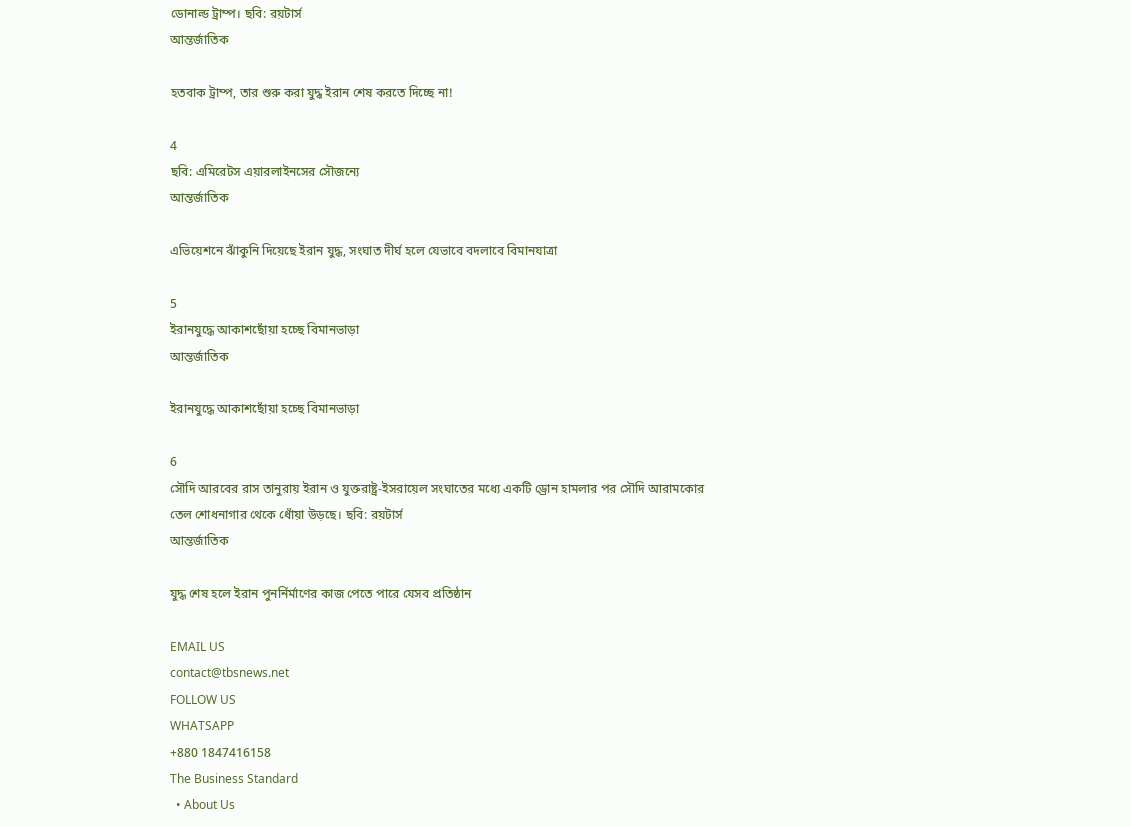ডোনাল্ড ট্রাম্প। ছবি: রয়টার্স
আন্তর্জাতিক

হতবাক ট্রাম্প, তার শুরু করা যুদ্ধ ইরান শেষ করতে দিচ্ছে না!

4
ছবি: এমিরেটস এয়ারলাইনসের সৌজন্যে
আন্তর্জাতিক

এভিয়েশনে ঝাঁকুনি দিয়েছে ইরান যুদ্ধ, সংঘাত দীর্ঘ হলে যেভাবে বদলাবে বিমানযাত্রা

5
ইরানযুদ্ধে আকাশছোঁয়া হচ্ছে বিমানভাড়া
আন্তর্জাতিক

ইরানযুদ্ধে আকাশছোঁয়া হচ্ছে বিমানভাড়া

6
সৌদি আরবের রাস তানুরায় ইরান ও যুক্তরাষ্ট্র-ইসরায়েল সংঘাতের মধ্যে একটি ড্রোন হামলার পর সৌদি আরামকোর তেল শোধনাগার থেকে ধোঁয়া উড়ছে। ছবি: রয়টার্স
আন্তর্জাতিক

যুদ্ধ শেষ হলে ইরান পুনর্নির্মাণের কাজ পেতে পারে যেসব প্রতিষ্ঠান

EMAIL US
contact@tbsnews.net
FOLLOW US
WHATSAPP
+880 1847416158
The Business Standard
  • About Us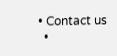• Contact us
  •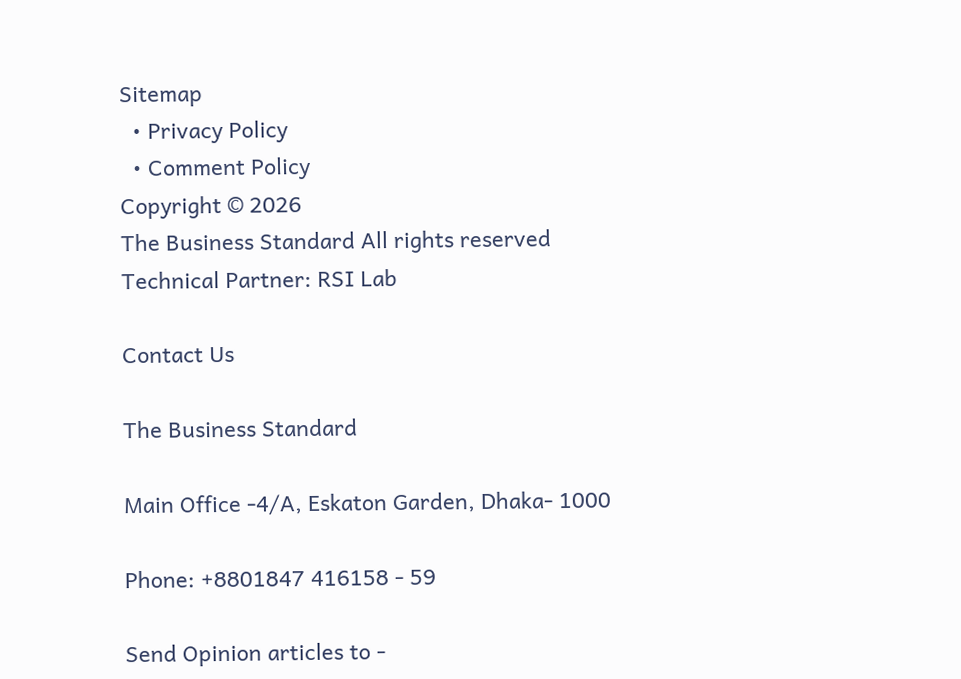Sitemap
  • Privacy Policy
  • Comment Policy
Copyright © 2026
The Business Standard All rights reserved
Technical Partner: RSI Lab

Contact Us

The Business Standard

Main Office -4/A, Eskaton Garden, Dhaka- 1000

Phone: +8801847 416158 - 59

Send Opinion articles to -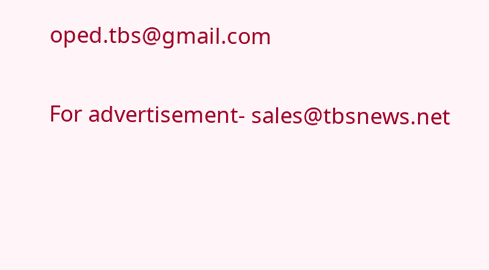oped.tbs@gmail.com

For advertisement- sales@tbsnews.net